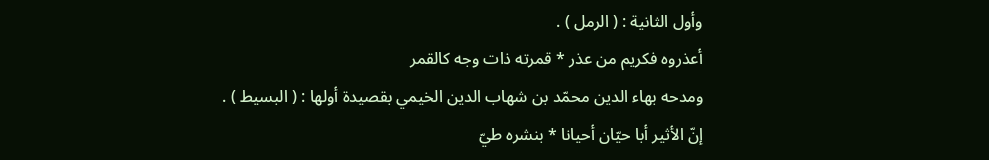وأول الثانية : ( الرمل ) .
أعذروه فكريم من عذر * قمرته ذات وجه كالقمر
ومدحه بهاء الدين محمّد بن شهاب الدين الخيمي بقصيدة أولها : ( البسيط ) .
إنّ الأثير أبا حيّان أحيانا * بنشره طيّ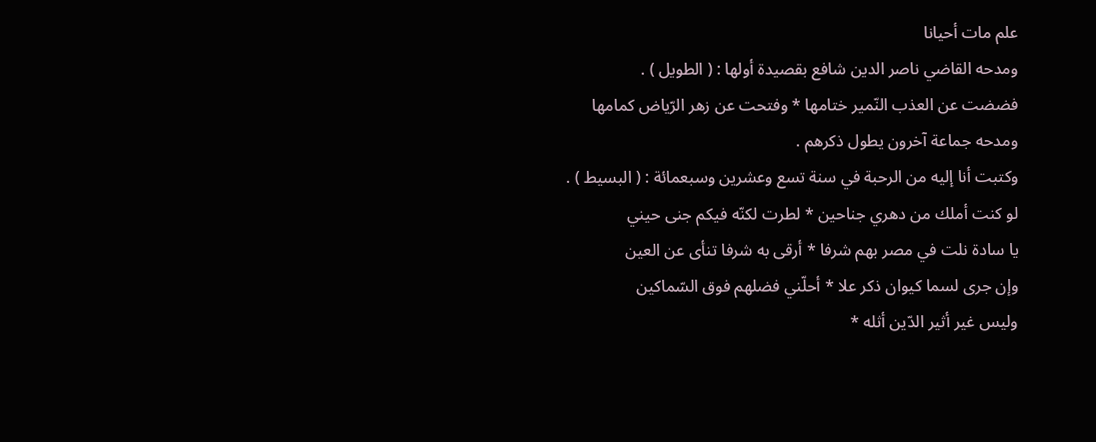علم مات أحيانا
ومدحه القاضي ناصر الدين شافع بقصيدة أولها : ( الطويل ) .
فضضت عن العذب النّمير ختامها * وفتحت عن زهر الرّياض كمامها
ومدحه جماعة آخرون يطول ذكرهم .
وكتبت أنا إليه من الرحبة في سنة تسع وعشرين وسبعمائة : ( البسيط ) .
لو كنت أملك من دهري جناحين * لطرت لكنّه فيكم جنى حيني
يا سادة نلت في مصر بهم شرفا * أرقى به شرفا تنأى عن العين
وإن جرى لسما كيوان ذكر علا * أحلّني فضلهم فوق السّماكين
وليس غير أثير الدّين أثله *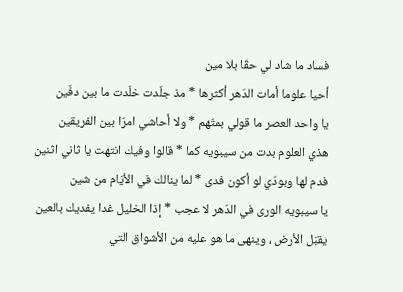فساد ما شاد لي حقّا بلا مين
أحيا علوما أمات الدّهر أكثرها * مذ جلّدت خلّدت ما بين دفّين
يا واحد العصر ما قولي بمتّهم * ولا أحاشي امرّا بين الفريقين
هذي العلوم بدت من سيبويه كما * قالوا وفيك انتهت يا ثاني اثنين
فدم لها وبودّي لو أكون فدى * لما ينالك في الأيّام من شين
يا سيبويه الورى في الدّهر لا عجب * إذا الخليل غدا يفديك بالعين
يقبّل الأرض ، وينهى ما هو عليه من الأشواق التي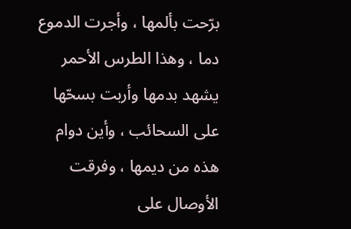برّحت بألمها ، وأجرت الدموع دما ، وهذا الطرس الأحمر يشهد بدمها وأربت بسحّها على السحائب ، وأين دوام هذه من ديمها ، وفرقت الأوصال على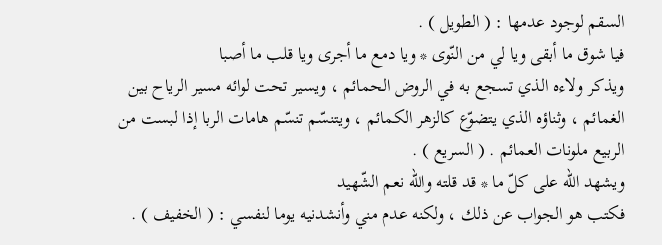السقم لوجود عدمها : ( الطويل ) .
فيا شوق ما أبقى ويا لي من النّوى * ويا دمع ما أجرى ويا قلب ما أصبا
ويذكر ولاءه الذي تسجع به في الروض الحمائم ، ويسير تحت لوائه مسير الرياح بين الغمائم ، وثناؤه الذي يتضوّع كالزهر الكمائم ، ويتنسّم تنسّم هامات الربا إذا لبست من الربيع ملونات العمائم . ( السريع ) .
ويشهد اللّه على كلّ ما * قد قلته واللّه نعم الشّهيد
فكتب هو الجواب عن ذلك ، ولكنه عدم مني وأنشدنيه يوما لنفسي : ( الخفيف ) .